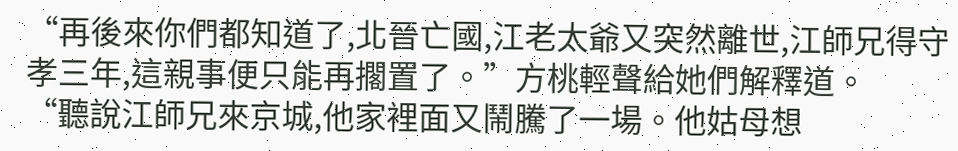“再後來你們都知道了,北晉亡國,江老太爺又突然離世,江師兄得守孝三年,這親事便只能再擱置了。”方桃輕聲給她們解釋道。
“聽說江師兄來京城,他家裡面又鬧騰了一場。他姑母想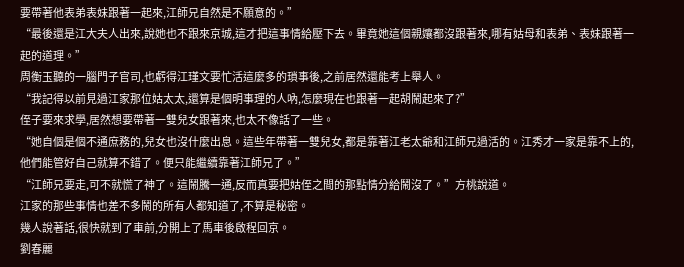要帶著他表弟表妹跟著一起來,江師兄自然是不願意的。”
“最後還是江大夫人出來,說她也不跟來京城,這才把這事情給壓下去。畢竟她這個親孃都沒跟著來,哪有姑母和表弟、表妹跟著一起的道理。”
周衡玉聽的一腦門子官司,也虧得江瑾文要忙活這麼多的瑣事後,之前居然還能考上舉人。
“我記得以前見過江家那位姑太太,還算是個明事理的人吶,怎麼現在也跟著一起胡鬧起來了?”
侄子要來求學,居然想要帶著一雙兒女跟著來,也太不像話了一些。
“她自個是個不通庶務的,兒女也沒什麼出息。這些年帶著一雙兒女,都是靠著江老太爺和江師兄過活的。江秀才一家是靠不上的,他們能管好自己就算不錯了。便只能繼續靠著江師兄了。”
“江師兄要走,可不就慌了神了。這鬧騰一通,反而真要把姑侄之間的那點情分給鬧沒了。”方桃說道。
江家的那些事情也差不多鬧的所有人都知道了,不算是秘密。
幾人說著話,很快就到了車前,分開上了馬車後啟程回京。
劉春麗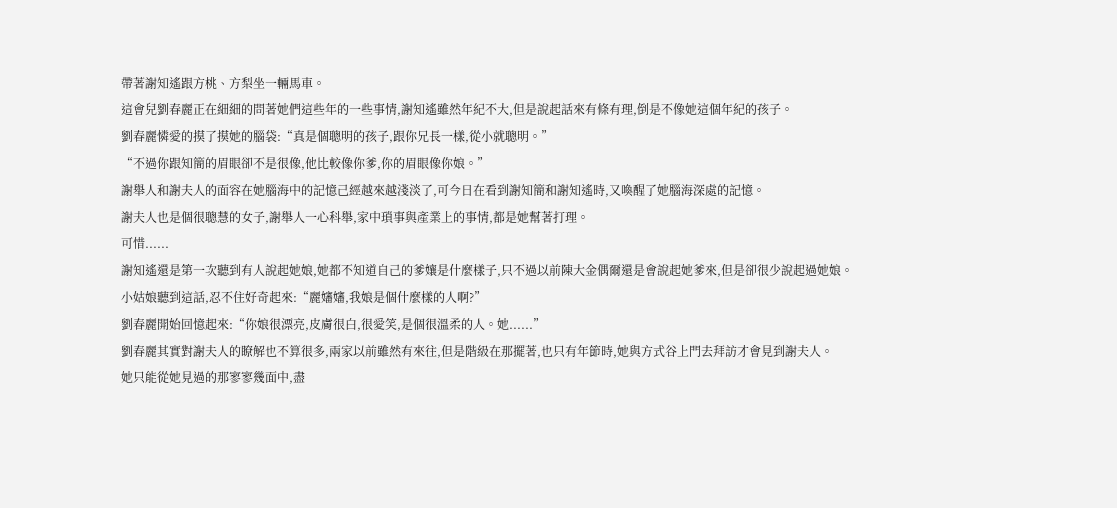帶著謝知遙跟方桃、方梨坐一輛馬車。
這會兒劉春麗正在細細的問著她們這些年的一些事情,謝知遙雖然年紀不大,但是說起話來有條有理,倒是不像她這個年紀的孩子。
劉春麗憐愛的摸了摸她的腦袋:“真是個聰明的孩子,跟你兄長一樣,從小就聰明。”
“不過你跟知簡的眉眼卻不是很像,他比較像你爹,你的眉眼像你娘。”
謝舉人和謝夫人的面容在她腦海中的記憶己經越來越淺淡了,可今日在看到謝知簡和謝知遙時,又喚醒了她腦海深處的記憶。
謝夫人也是個很聰慧的女子,謝舉人一心科舉,家中瑣事與產業上的事情,都是她幫著打理。
可惜......
謝知遙還是第一次聽到有人說起她娘,她都不知道自己的爹孃是什麼樣子,只不過以前陳大金偶爾還是會說起她爹來,但是卻很少說起過她娘。
小姑娘聽到這話,忍不住好奇起來:“麗嬸嬸,我娘是個什麼樣的人啊?”
劉春麗開始回憶起來:“你娘很漂亮,皮膚很白,很愛笑,是個很溫柔的人。她......”
劉春麗其實對謝夫人的瞭解也不算很多,兩家以前雖然有來往,但是階級在那擺著,也只有年節時,她與方式谷上門去拜訪才會見到謝夫人。
她只能從她見過的那寥寥幾面中,盡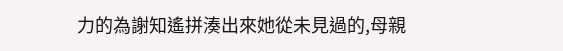力的為謝知遙拼湊出來她從未見過的,母親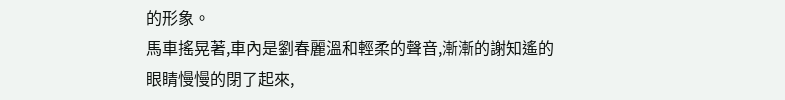的形象。
馬車搖晃著,車內是劉春麗溫和輕柔的聲音,漸漸的謝知遙的眼睛慢慢的閉了起來,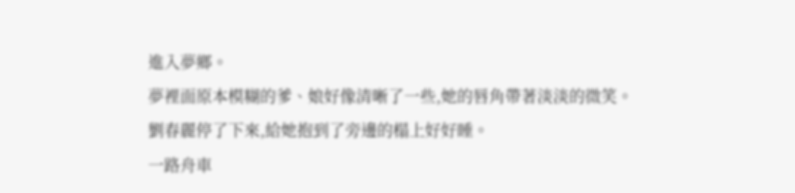進入夢鄉。
夢裡面原本模糊的爹、娘好像清晰了一些,她的唇角帶著淡淡的微笑。
劉春麗停了下來,給她抱到了旁邊的榻上好好睡。
一路舟車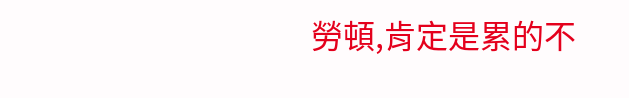勞頓,肯定是累的不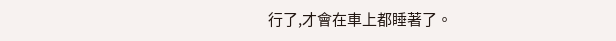行了,才會在車上都睡著了。